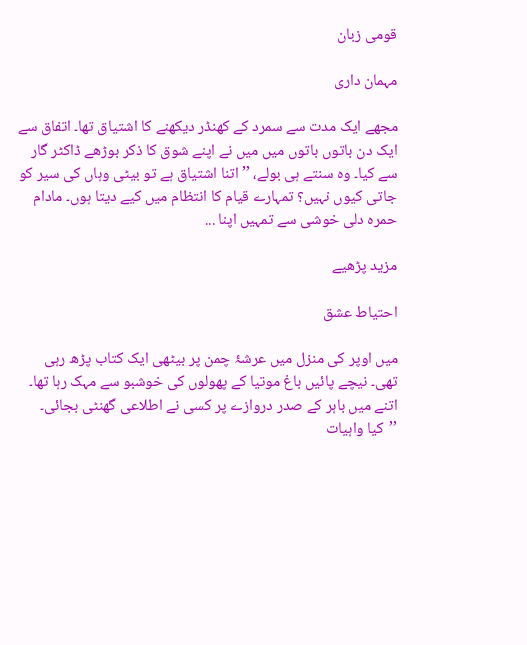قومی زبان

مہمان داری

مجھے ایک مدت سے سمرد کے کھنڈر دیکھنے کا اشتیاق تھا۔ اتفاق سے ایک دن باتوں باتوں میں میں نے اپنے شوق کا ذکر بوڑھے ڈاکٹر گار سے کیا۔ وہ سنتے ہی بولے، ’’اتنا اشتیاق ہے تو بیٹی وہاں کی سیر کو جاتی کیوں نہیں؟ تمہارے قیام کا انتظام میں کیے دیتا ہوں۔ مادام حمرہ دلی خوشی سے تمہیں اپنا ...

مزید پڑھیے

احتیاط عشق

میں اوپر کی منزل میں عرشۂ چمن پر بیٹھی ایک کتاب پڑھ رہی تھی۔ نیچے پائیں باغ موتیا کے پھولوں کی خوشبو سے مہک رہا تھا۔ اتنے میں باہر کے صدر دروازے پر کسی نے اطلاعی گھنٹی بجائی۔ ’’کیا واہیات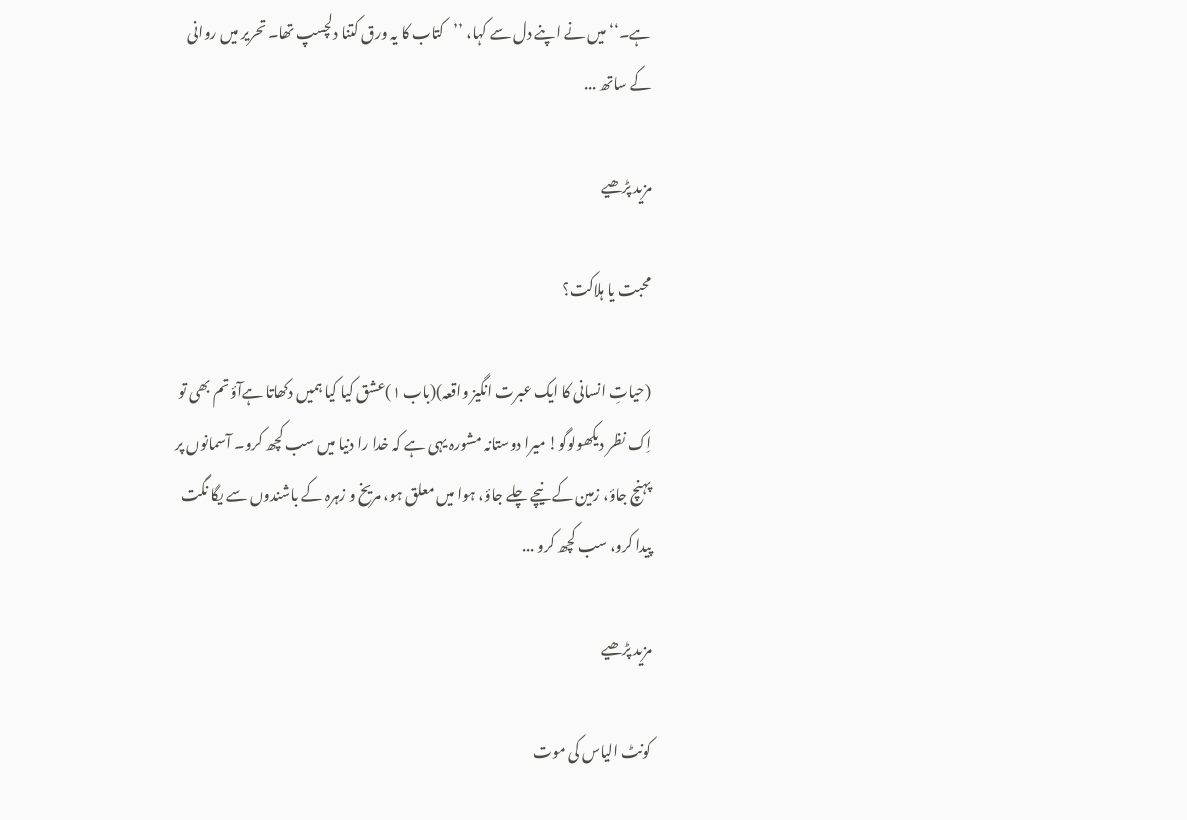ہے۔‘‘ میں نے اپنے دل سے کہا، ’’کتاب کا یہ ورق کتنا دلچسپ تھا۔ تحریر میں روانی کے ساتھ ...

مزید پڑھیے

محبت یا ہلاکت؟

(حیاتِ انسانی کا ایک عبرت انگیز واقعہ)(باب ۱)عشق کیا کیا ہمیں دکھاتا ہےآؤ تم بھی تو اِک نظر دیکھولوگو! میرا دوستانہ مشورہ یہی ہے کہ خدا را دنیا میں سب کچھ کرو۔ آسمانوں پر پہنچ جاؤ، زمین کے نیچے چلے جاؤ، ہوا میں معلق ہو، مریخ و زہرہ کے باشندوں سے یگا نگت پیدا کرو، سب کچھ کرو ...

مزید پڑھیے

کونٹ الیاس کی موت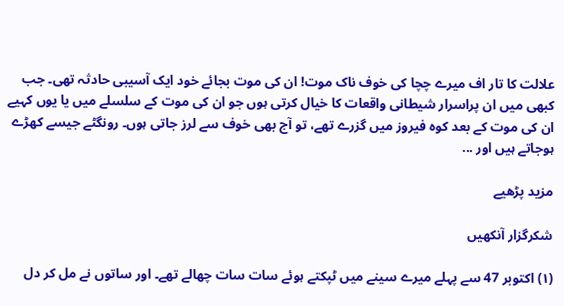علالت کا تار اف میرے چچا کی خوف ناک موت! ان کی موت بجائے خود ایک آسیبی حادثہ تھی۔ جب کبھی میں ان پراسرار شیطانی واقعات کا خیال کرتی ہوں جو ان کی موت کے سلسلے میں یا یوں کہیے ان کی موت کے بعد کوہ فیروز میں گزرے تھے، تو آج بھی خوف سے لرز جاتی ہوں۔ رونگٹے جیسے کھڑے ہوجاتے ہیں اور ...

مزید پڑھیے

شکرگزار آنکھیں

(۱) اکتوبر 47 سے پہلے میرے سینے میں ٹپکتے ہوئے سات سات چھالے تھے۔ اور ساتوں نے مل کر دل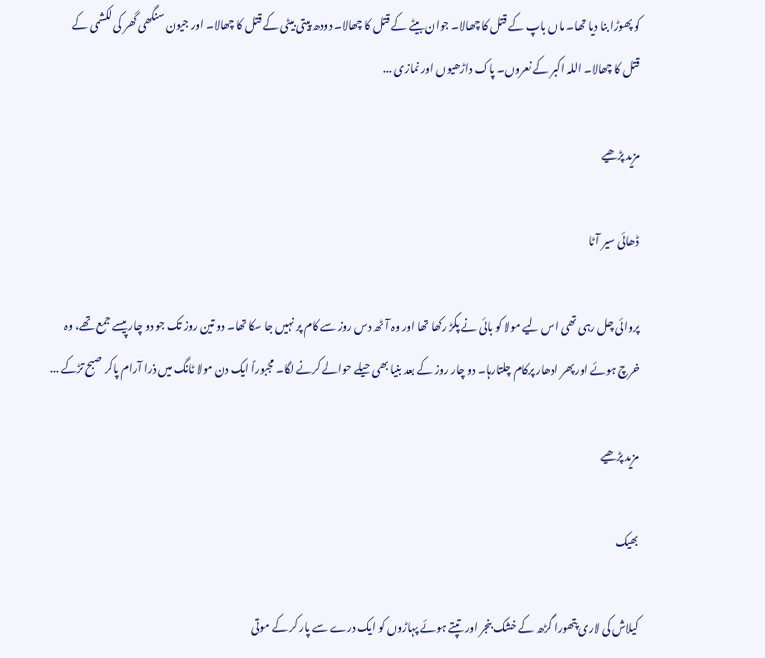کو پھوڑا بنا دیا تھا۔ ماں باپ کے قتل کا چھالا۔ جوان بیٹے کے قتل کا چھالا۔ دودھ پیتی بیٹی کے قتل کا چھالا۔ اور جیون سنگھی گھر کی لکشمی کے قتل کا چھالا۔ اللہ اکبر کے نعروں۔ پاک داڑھیوں اور نمازی ...

مزید پڑھیے

ڈھائی سیر آٹا

پروائی چل رہی تھی اس لیے مولا کو بائی نے پکڑ رکھا تھا اور وہ آٹھ دس روز سے کام پر نہیں جا سکا تھا۔ دو تین روز تک جو دو چار پیسے جمع تھے، وہ خرچ ہوئے اور پھر ادھار پرکام چلتارہا۔ دو چار روز کے بعد بنیا بھی حیلے حوالے کرنے لگا۔ مجبوراً ایک دن مولا ٹانگ میں ذرا آرام پاکر صبح تڑکے ...

مزید پڑھیے

بھیک

کیلاش کی لاری پتھورا گڑھ کے خشک بنجر اور تپتے ہوئے پہاڑوں کو ایک درے سے پار کر کے موتی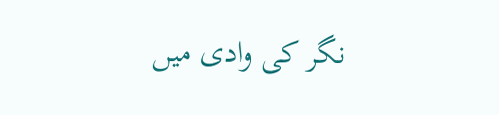نگر کی وادی میں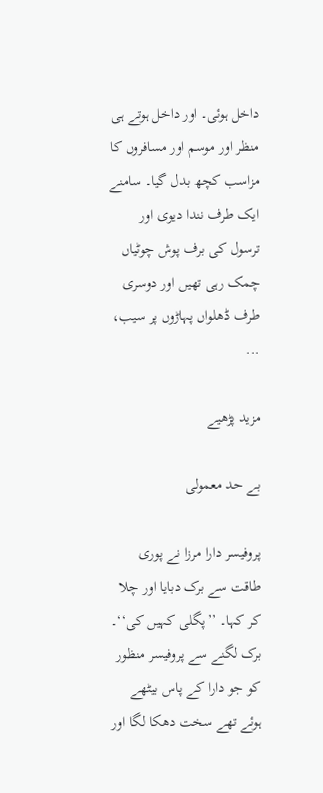داخل ہوئی۔ اور داخل ہوتے ہی منظر اور موسم اور مسافروں کا مزاسب کچھ بدل گیا۔ سامنے ایک طرف نندا دیوی اور ترسول کی برف پوش چوٹیاں چمک رہی تھیں اور دوسری طرف ڈھلواں پہاڑوں پر سیب، ...

مزید پڑھیے

بے حد معمولی

پروفیسر دارا مرزا نے پوری طاقت سے برک دبایا اور چلا کر کہا۔ ’’پگلی کہیں کی‘‘۔ برک لگنے سے پروفیسر منظور کو جو دارا کے پاس بیٹھے ہوئے تھے سخت دھکا لگا اور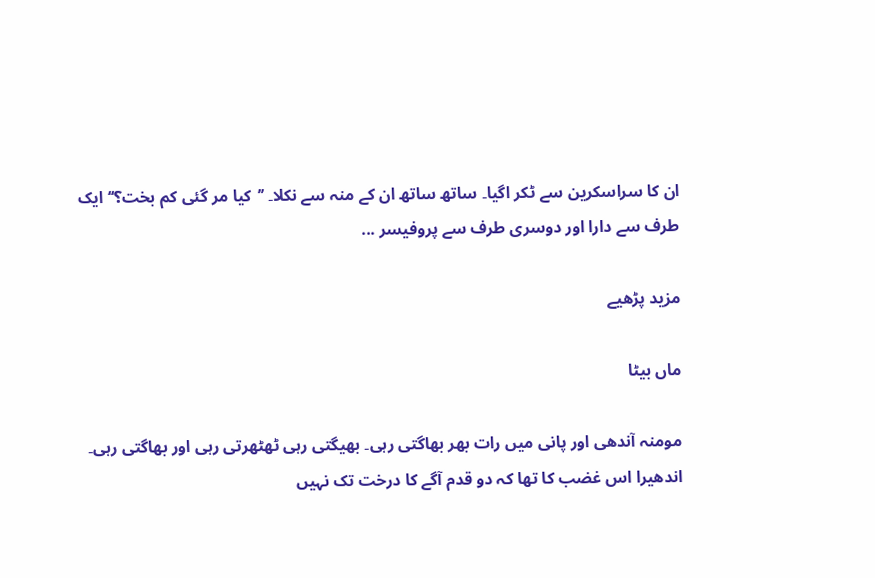ان کا سراسکرین سے ٹکر اگیا۔ ساتھ ساتھ ان کے منہ سے نکلا۔ ’’کیا مر گئی کم بخت؟‘‘ ایک طرف سے دارا اور دوسری طرف سے پروفیسر ...

مزید پڑھیے

ماں بیٹا

مومنہ آندھی اور پانی میں رات بھر بھاگتی رہی۔ بھیگتی رہی ٹھٹھرتی رہی اور بھاگتی رہی۔ اندھیرا اس غضب کا تھا کہ دو قدم آگے کا درخت تک نہیں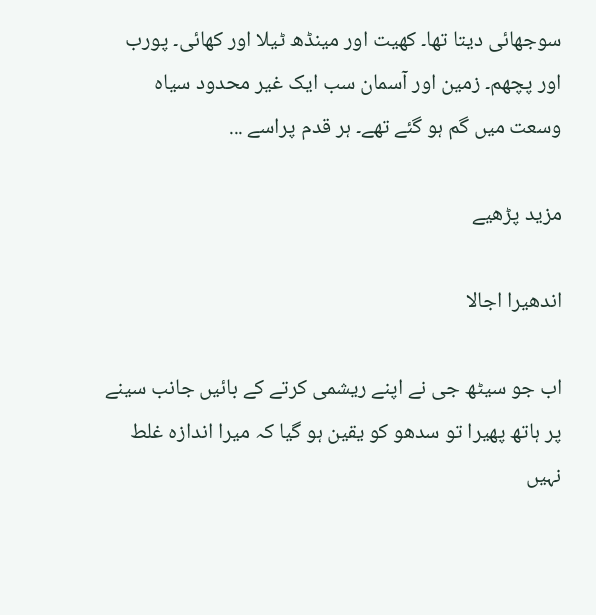سوجھائی دیتا تھا۔ کھیت اور مینڈھ ٹیلا اور کھائی۔ پورب اور پچھم۔ زمین اور آسمان سب ایک غیر محدود سیاہ وسعت میں گم ہو گئے تھے۔ ہر قدم پراسے ...

مزید پڑھیے

اندھیرا اجالا

اب جو سیٹھ جی نے اپنے ریشمی کرتے کے بائیں جانب سینے پر ہاتھ پھیرا تو سدھو کو یقین ہو گیا کہ میرا اندازہ غلط نہیں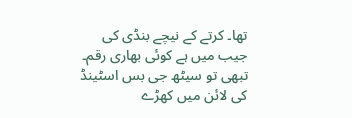تھا۔ کرتے کے نیچے بنڈی کی جیب میں ہے کوئی بھاری رقم۔ تبھی تو سیٹھ جی بس اسٹینڈ کی لائن میں کھڑے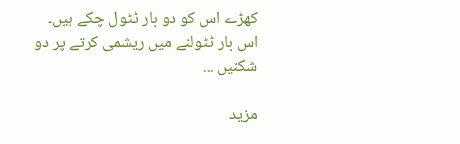کھڑے اس کو دو بار ٹٹول چکے ہیں۔ اس بار ٹٹولنے میں ریشمی کرتے پر دو شکنیں ...

مزید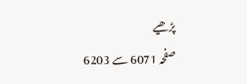پڑھیے
صفحہ 6071 سے 6203